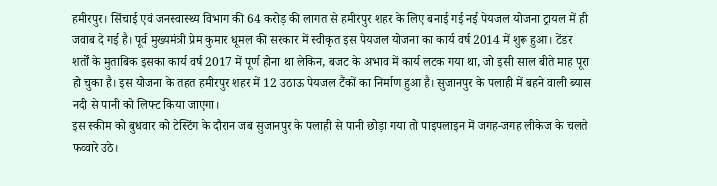हमीरपुर। सिंचाई एवं जनस्वास्थ्य विभाग की 64 करोड़ की लागत से हमीरपुर शहर के लिए बनाई गई नई पेयजल योजना ट्रायल में ही जवाब दे गई है। पूर्व मुख्यमंत्री प्रेम कुमार धूमल की सरकार में स्वीकृत इस पेयजल योजना का कार्य वर्ष 2014 में शुरू हुआ। टेंडर शर्तों के मुताबिक इसका कार्य वर्ष 2017 में पूर्ण होना था लेकिन, बजट के अभाव में कार्य लटक गया था, जो इसी साल बीते माह पूरा हो चुका है। इस योजना के तहत हमीरपुर शहर में 12 उठाऊ पेयजल टैंकों का निर्माण हुआ है। सुजानपुर के पलाही में बहने वाली ब्यास नदी से पानी को लिफ्ट किया जाएगा।
इस स्कीम को बुधवार को टेस्टिंग के दौरान जब सुजानपुर के पलाही से पानी छोड़ा गया तो पाइपलाइन में जगह-जगह लीकेज के चलते फव्वारे उठे।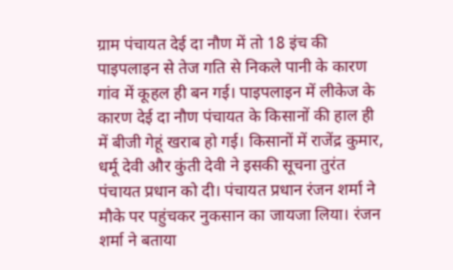ग्राम पंचायत देई दा नौण में तो 18 इंच की पाइपलाइन से तेज गति से निकले पानी के कारण गांव में कूहल ही बन गई। पाइपलाइन में लीकेज के कारण देई दा नौण पंचायत के किसानों की हाल ही में बीजी गेहूं खराब हो गई। किसानों में राजेंद्र कुमार, धर्मू देवी और कुंती देवी ने इसकी सूचना तुरंत पंचायत प्रधान को दी। पंचायत प्रधान रंजन शर्मा ने मौके पर पहुंचकर नुकसान का जायजा लिया। रंजन शर्मा ने बताया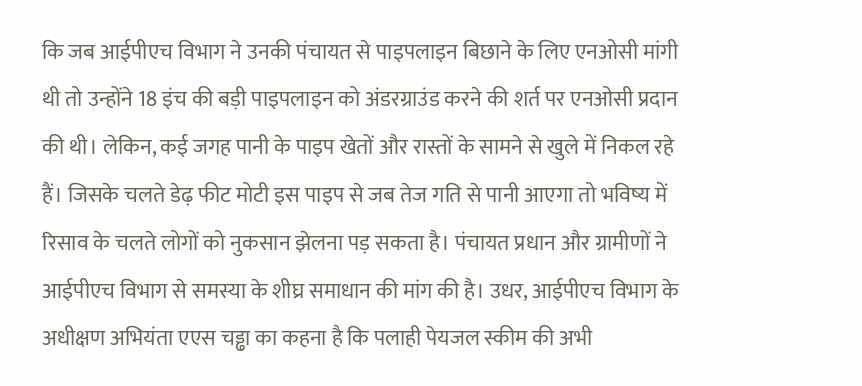कि जब आईपीएच विभाग ने उनकी पंचायत से पाइपलाइन बिछाने के लिए एनओसी मांगी थी तो उन्होंने 18 इंच की बड़ी पाइपलाइन को अंडरग्राउंड करने की शर्त पर एनओसी प्रदान की थी। लेकिन, कई जगह पानी के पाइप खेतों और रास्तों के सामने से खुले में निकल रहे हैं। जिसके चलते डेढ़ फीट मोटी इस पाइप से जब तेज गति से पानी आएगा तो भविष्य में रिसाव के चलते लोगों को नुकसान झेलना पड़ सकता है। पंचायत प्रधान और ग्रामीणों ने आईपीएच विभाग से समस्या के शीघ्र समाधान की मांग की है। उधर, आईपीएच विभाग के अधीक्षण अभियंता एएस चड्ढा का कहना है कि पलाही पेयजल स्कीम की अभी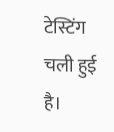टेस्टिंग चली हुई है।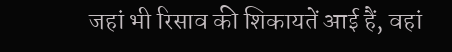जहां भी रिसाव की शिकायतें आई हैं, वहां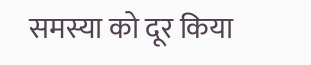समस्या को दूर किया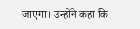जाएगा। उन्होंने कहा कि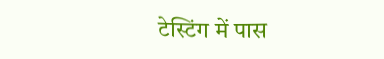टेस्टिंग में पास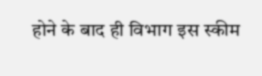होने के बाद ही विभाग इस स्कीम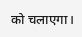को चलाएगा।